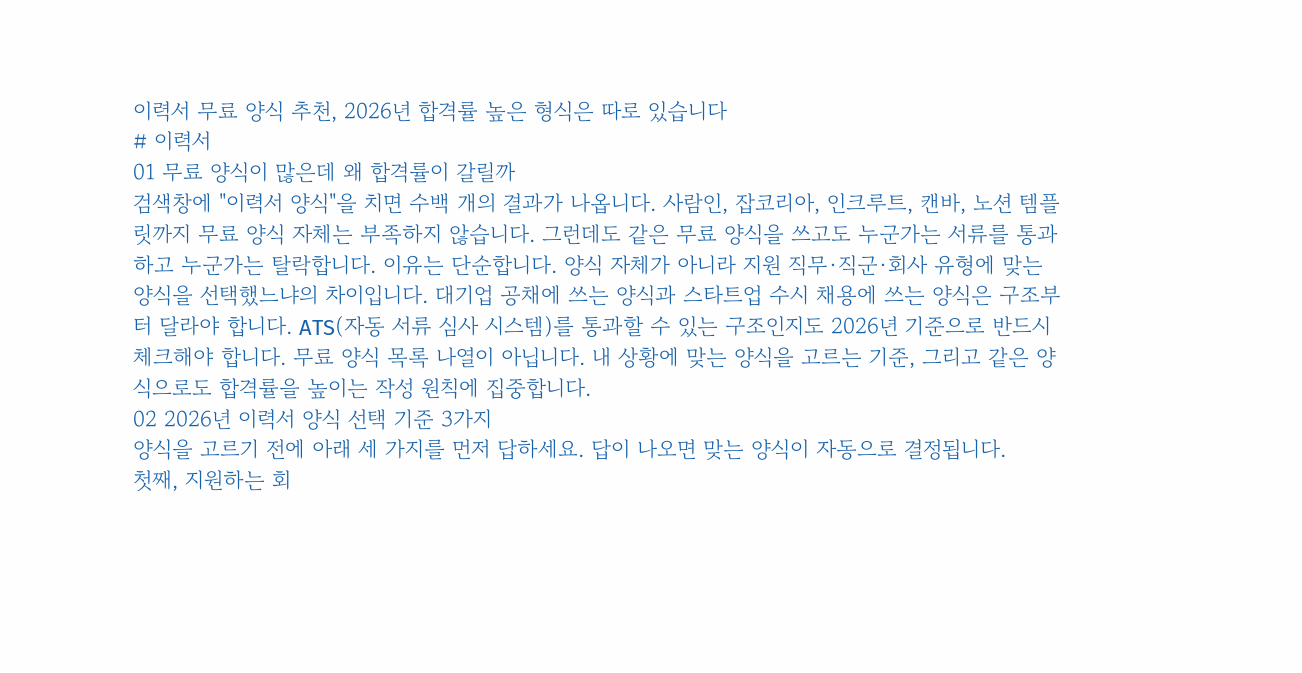이력서 무료 양식 추천, 2026년 합격률 높은 형식은 따로 있습니다
# 이력서
01 무료 양식이 많은데 왜 합격률이 갈릴까
검색창에 "이력서 양식"을 치면 수백 개의 결과가 나옵니다. 사람인, 잡코리아, 인크루트, 캔바, 노션 템플릿까지 무료 양식 자체는 부족하지 않습니다. 그런데도 같은 무료 양식을 쓰고도 누군가는 서류를 통과하고 누군가는 탈락합니다. 이유는 단순합니다. 양식 자체가 아니라 지원 직무·직군·회사 유형에 맞는 양식을 선택했느냐의 차이입니다. 대기업 공채에 쓰는 양식과 스타트업 수시 채용에 쓰는 양식은 구조부터 달라야 합니다. ATS(자동 서류 심사 시스템)를 통과할 수 있는 구조인지도 2026년 기준으로 반드시 체크해야 합니다. 무료 양식 목록 나열이 아닙니다. 내 상황에 맞는 양식을 고르는 기준, 그리고 같은 양식으로도 합격률을 높이는 작성 원칙에 집중합니다.
02 2026년 이력서 양식 선택 기준 3가지
양식을 고르기 전에 아래 세 가지를 먼저 답하세요. 답이 나오면 맞는 양식이 자동으로 결정됩니다.
첫째, 지원하는 회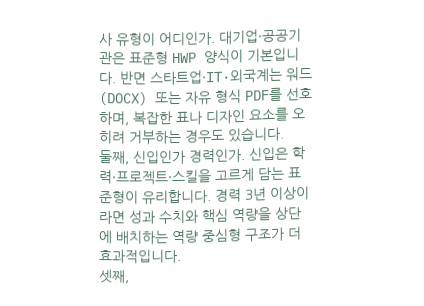사 유형이 어디인가. 대기업·공공기관은 표준형 HWP 양식이 기본입니다. 반면 스타트업·IT·외국계는 워드(DOCX) 또는 자유 형식 PDF를 선호하며, 복잡한 표나 디자인 요소를 오히려 거부하는 경우도 있습니다.
둘째, 신입인가 경력인가. 신입은 학력·프로젝트·스킬을 고르게 담는 표준형이 유리합니다. 경력 3년 이상이라면 성과 수치와 핵심 역량을 상단에 배치하는 역량 중심형 구조가 더 효과적입니다.
셋째,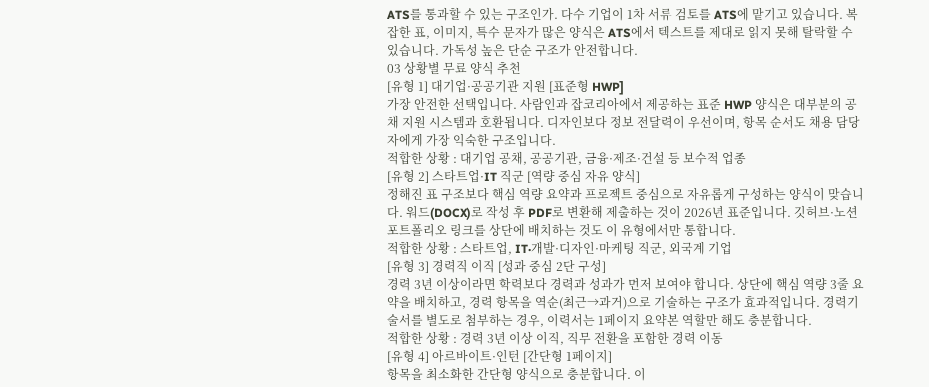ATS를 통과할 수 있는 구조인가. 다수 기업이 1차 서류 검토를 ATS에 맡기고 있습니다. 복잡한 표, 이미지, 특수 문자가 많은 양식은 ATS에서 텍스트를 제대로 읽지 못해 탈락할 수 있습니다. 가독성 높은 단순 구조가 안전합니다.
03 상황별 무료 양식 추천
[유형 1] 대기업·공공기관 지원 [표준형 HWP]
가장 안전한 선택입니다. 사람인과 잡코리아에서 제공하는 표준 HWP 양식은 대부분의 공채 지원 시스템과 호환됩니다. 디자인보다 정보 전달력이 우선이며, 항목 순서도 채용 담당자에게 가장 익숙한 구조입니다.
적합한 상황 : 대기업 공채, 공공기관, 금융·제조·건설 등 보수적 업종
[유형 2] 스타트업·IT 직군 [역량 중심 자유 양식]
정해진 표 구조보다 핵심 역량 요약과 프로젝트 중심으로 자유롭게 구성하는 양식이 맞습니다. 워드(DOCX)로 작성 후 PDF로 변환해 제출하는 것이 2026년 표준입니다. 깃허브·노션 포트폴리오 링크를 상단에 배치하는 것도 이 유형에서만 통합니다.
적합한 상황 : 스타트업, IT·개발·디자인·마케팅 직군, 외국계 기업
[유형 3] 경력직 이직 [성과 중심 2단 구성]
경력 3년 이상이라면 학력보다 경력과 성과가 먼저 보여야 합니다. 상단에 핵심 역량 3줄 요약을 배치하고, 경력 항목을 역순(최근→과거)으로 기술하는 구조가 효과적입니다. 경력기술서를 별도로 첨부하는 경우, 이력서는 1페이지 요약본 역할만 해도 충분합니다.
적합한 상황 : 경력 3년 이상 이직, 직무 전환을 포함한 경력 이동
[유형 4] 아르바이트·인턴 [간단형 1페이지]
항목을 최소화한 간단형 양식으로 충분합니다. 이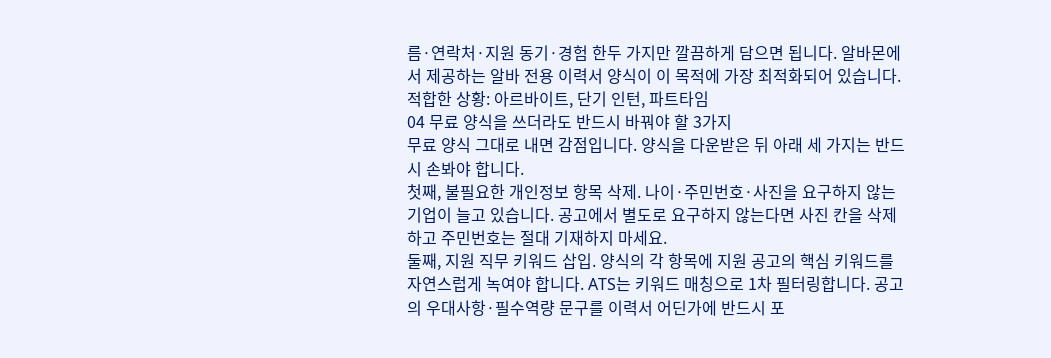름·연락처·지원 동기·경험 한두 가지만 깔끔하게 담으면 됩니다. 알바몬에서 제공하는 알바 전용 이력서 양식이 이 목적에 가장 최적화되어 있습니다.
적합한 상황: 아르바이트, 단기 인턴, 파트타임
04 무료 양식을 쓰더라도 반드시 바꿔야 할 3가지
무료 양식 그대로 내면 감점입니다. 양식을 다운받은 뒤 아래 세 가지는 반드시 손봐야 합니다.
첫째, 불필요한 개인정보 항목 삭제. 나이·주민번호·사진을 요구하지 않는 기업이 늘고 있습니다. 공고에서 별도로 요구하지 않는다면 사진 칸을 삭제하고 주민번호는 절대 기재하지 마세요.
둘째, 지원 직무 키워드 삽입. 양식의 각 항목에 지원 공고의 핵심 키워드를 자연스럽게 녹여야 합니다. ATS는 키워드 매칭으로 1차 필터링합니다. 공고의 우대사항·필수역량 문구를 이력서 어딘가에 반드시 포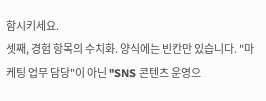함시키세요.
셋째, 경험 항목의 수치화. 양식에는 빈칸만 있습니다. "마케팅 업무 담당"이 아닌 "SNS 콘텐츠 운영으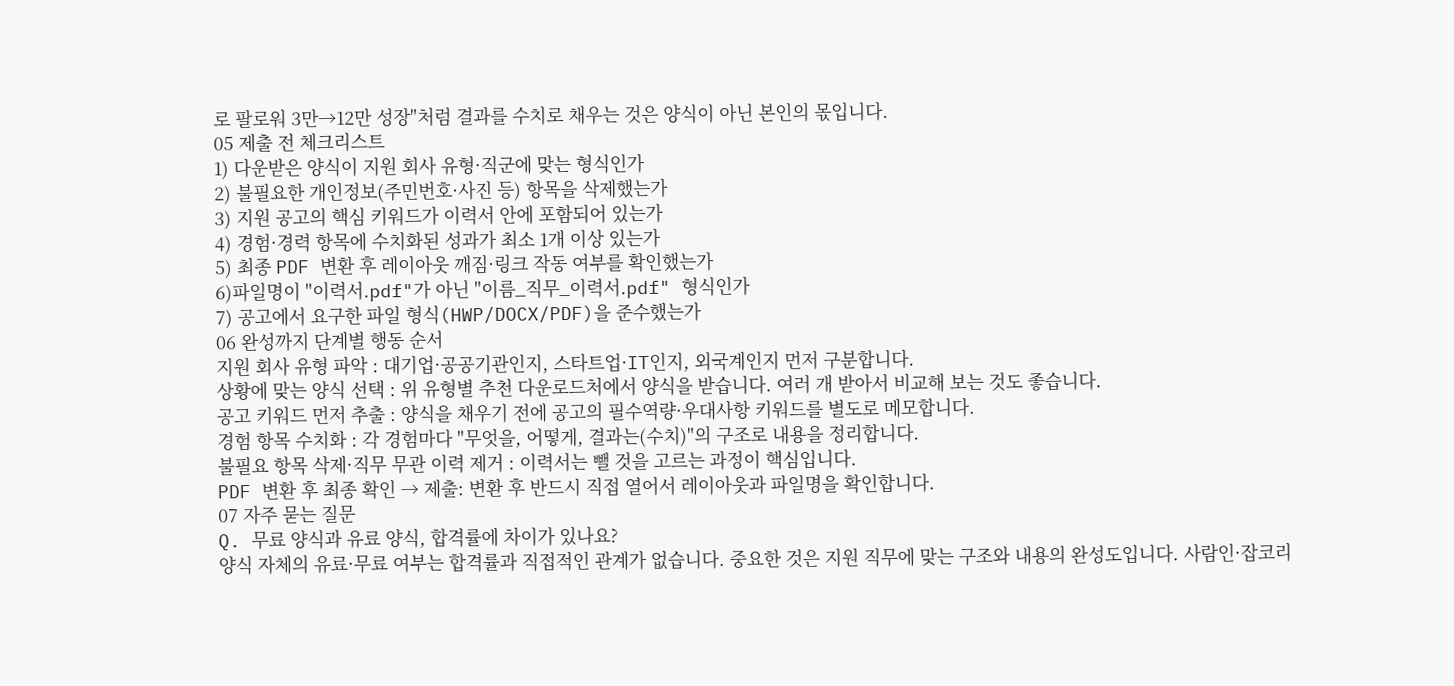로 팔로워 3만→12만 성장"처럼 결과를 수치로 채우는 것은 양식이 아닌 본인의 몫입니다.
05 제출 전 체크리스트
1) 다운받은 양식이 지원 회사 유형·직군에 맞는 형식인가
2) 불필요한 개인정보(주민번호·사진 등) 항목을 삭제했는가
3) 지원 공고의 핵심 키워드가 이력서 안에 포함되어 있는가
4) 경험·경력 항목에 수치화된 성과가 최소 1개 이상 있는가
5) 최종 PDF 변환 후 레이아웃 깨짐·링크 작동 여부를 확인했는가
6)파일명이 "이력서.pdf"가 아닌 "이름_직무_이력서.pdf" 형식인가
7) 공고에서 요구한 파일 형식(HWP/DOCX/PDF)을 준수했는가
06 완성까지 단계별 행동 순서
지원 회사 유형 파악 : 대기업·공공기관인지, 스타트업·IT인지, 외국계인지 먼저 구분합니다.
상황에 맞는 양식 선택 : 위 유형별 추천 다운로드처에서 양식을 받습니다. 여러 개 받아서 비교해 보는 것도 좋습니다.
공고 키워드 먼저 추출 : 양식을 채우기 전에 공고의 필수역량·우대사항 키워드를 별도로 메모합니다.
경험 항목 수치화 : 각 경험마다 "무엇을, 어떻게, 결과는(수치)"의 구조로 내용을 정리합니다.
불필요 항목 삭제·직무 무관 이력 제거 : 이력서는 뺄 것을 고르는 과정이 핵심입니다.
PDF 변환 후 최종 확인 → 제출: 변환 후 반드시 직접 열어서 레이아웃과 파일명을 확인합니다.
07 자주 묻는 질문
Q. 무료 양식과 유료 양식, 합격률에 차이가 있나요?
양식 자체의 유료·무료 여부는 합격률과 직접적인 관계가 없습니다. 중요한 것은 지원 직무에 맞는 구조와 내용의 완성도입니다. 사람인·잡코리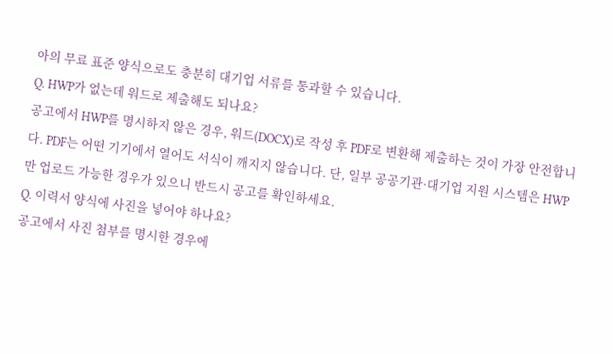아의 무료 표준 양식으로도 충분히 대기업 서류를 통과할 수 있습니다.
Q. HWP가 없는데 워드로 제출해도 되나요?
공고에서 HWP를 명시하지 않은 경우, 워드(DOCX)로 작성 후 PDF로 변환해 제출하는 것이 가장 안전합니다. PDF는 어떤 기기에서 열어도 서식이 깨지지 않습니다. 단, 일부 공공기관·대기업 지원 시스템은 HWP만 업로드 가능한 경우가 있으니 반드시 공고를 확인하세요.
Q. 이력서 양식에 사진을 넣어야 하나요?
공고에서 사진 첨부를 명시한 경우에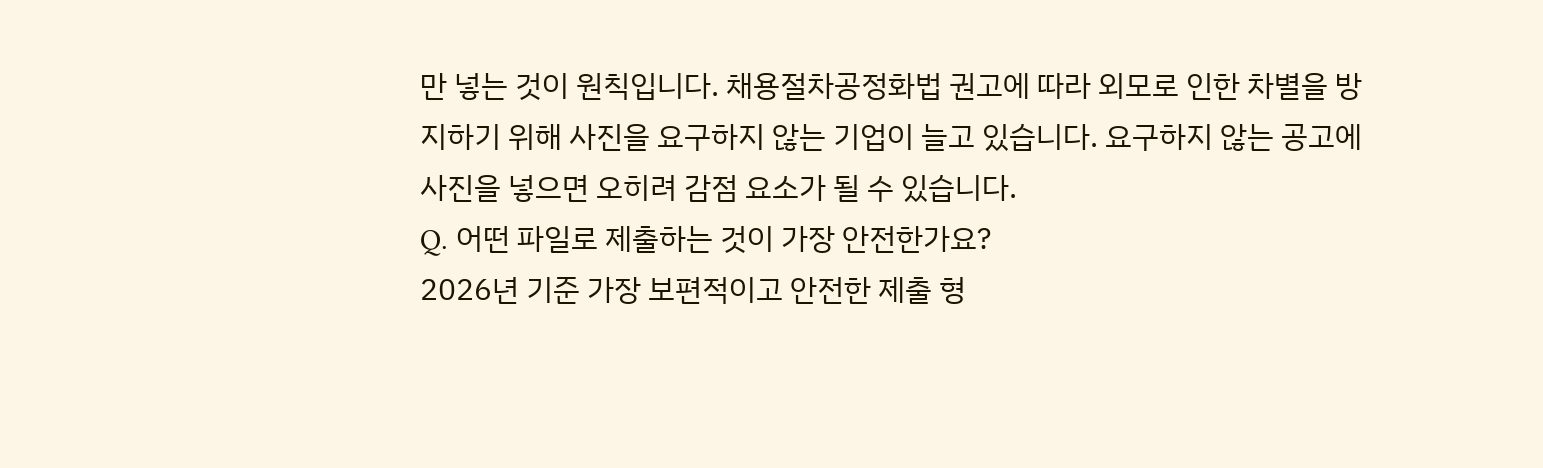만 넣는 것이 원칙입니다. 채용절차공정화법 권고에 따라 외모로 인한 차별을 방지하기 위해 사진을 요구하지 않는 기업이 늘고 있습니다. 요구하지 않는 공고에 사진을 넣으면 오히려 감점 요소가 될 수 있습니다.
Q. 어떤 파일로 제출하는 것이 가장 안전한가요?
2026년 기준 가장 보편적이고 안전한 제출 형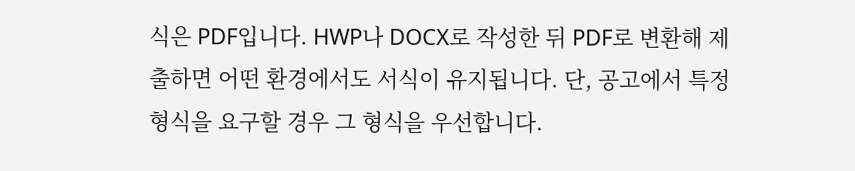식은 PDF입니다. HWP나 DOCX로 작성한 뒤 PDF로 변환해 제출하면 어떤 환경에서도 서식이 유지됩니다. 단, 공고에서 특정 형식을 요구할 경우 그 형식을 우선합니다.